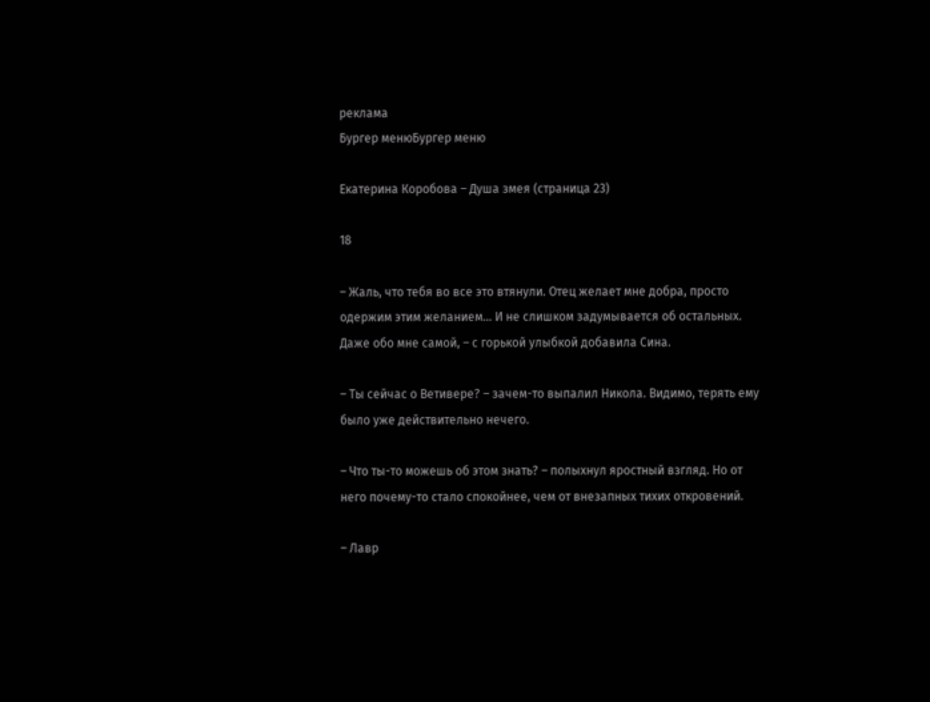реклама
Бургер менюБургер меню

Екатерина Коробова – Душа змея (страница 23)

18

– Жаль, что тебя во все это втянули. Отец желает мне добра, просто одержим этим желанием… И не слишком задумывается об остальных. Даже обо мне самой, – с горькой улыбкой добавила Сина.

– Ты сейчас о Ветивере? – зачем-то выпалил Никола. Видимо, терять ему было уже действительно нечего.

– Что ты-то можешь об этом знать? – полыхнул яростный взгляд. Но от него почему-то стало спокойнее, чем от внезапных тихих откровений.

– Лавр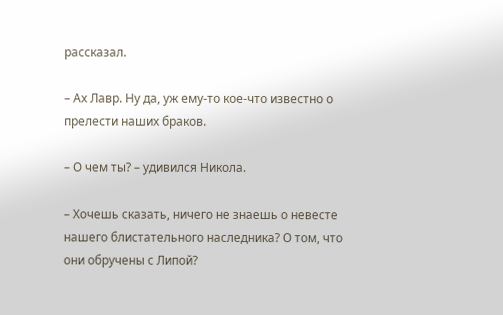рассказал.

– Ах Лавр. Ну да, уж ему-то кое-что известно о прелести наших браков.

– О чем ты? – удивился Никола.

– Хочешь сказать, ничего не знаешь о невесте нашего блистательного наследника? О том, что они обручены с Липой?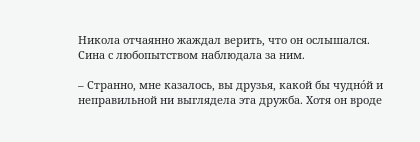Никола отчаянно жаждал верить, что он ослышался. Сина с любопытством наблюдала за ним.

– Странно, мне казалось, вы друзья, какой бы чудно́й и неправильной ни выглядела эта дружба. Хотя он вроде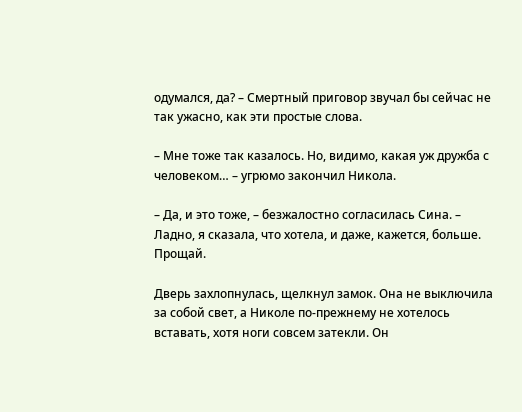одумался, да? – Смертный приговор звучал бы сейчас не так ужасно, как эти простые слова.

– Мне тоже так казалось. Но, видимо, какая уж дружба с человеком… – угрюмо закончил Никола.

– Да, и это тоже, – безжалостно согласилась Сина. – Ладно, я сказала, что хотела, и даже, кажется, больше. Прощай.

Дверь захлопнулась, щелкнул замок. Она не выключила за собой свет, а Николе по-прежнему не хотелось вставать, хотя ноги совсем затекли. Он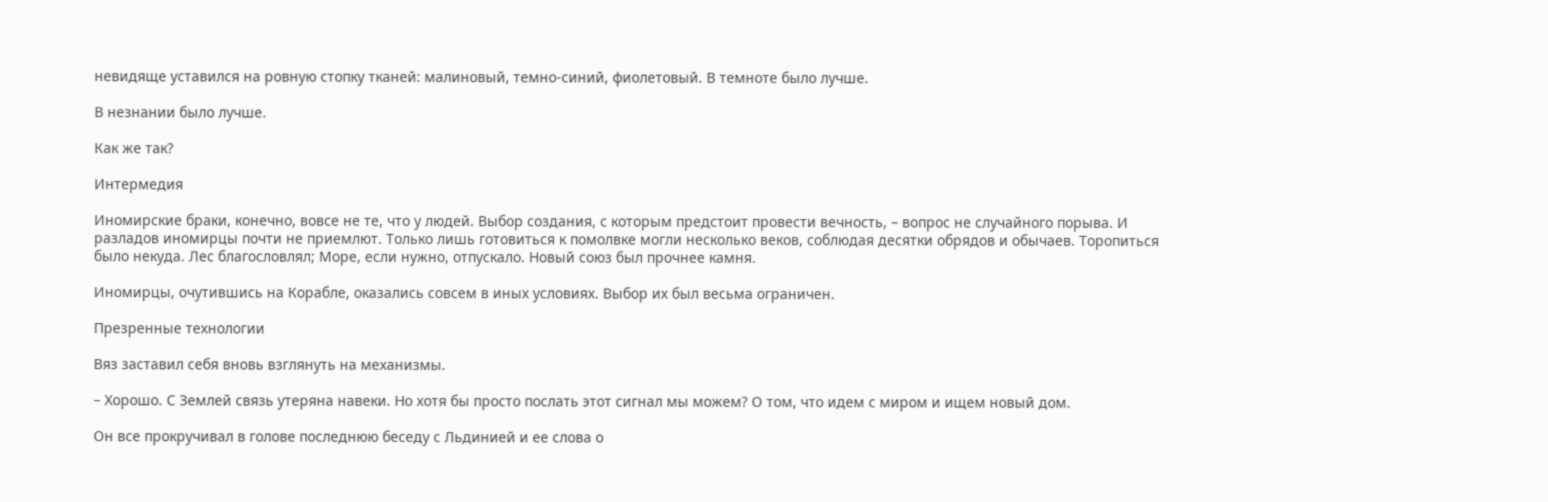невидяще уставился на ровную стопку тканей: малиновый, темно-синий, фиолетовый. В темноте было лучше.

В незнании было лучше.

Как же так?

Интермедия

Иномирские браки, конечно, вовсе не те, что у людей. Выбор создания, с которым предстоит провести вечность, – вопрос не случайного порыва. И разладов иномирцы почти не приемлют. Только лишь готовиться к помолвке могли несколько веков, соблюдая десятки обрядов и обычаев. Торопиться было некуда. Лес благословлял; Море, если нужно, отпускало. Новый союз был прочнее камня.

Иномирцы, очутившись на Корабле, оказались совсем в иных условиях. Выбор их был весьма ограничен.

Презренные технологии

Вяз заставил себя вновь взглянуть на механизмы.

– Хорошо. С Землей связь утеряна навеки. Но хотя бы просто послать этот сигнал мы можем? О том, что идем с миром и ищем новый дом.

Он все прокручивал в голове последнюю беседу с Льдинией и ее слова о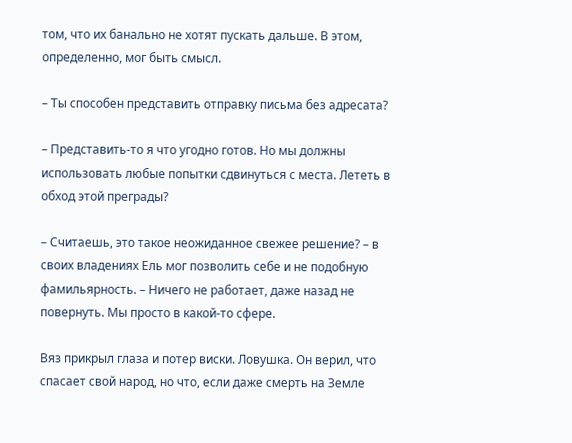том, что их банально не хотят пускать дальше. В этом, определенно, мог быть смысл.

– Ты способен представить отправку письма без адресата?

– Представить-то я что угодно готов. Но мы должны использовать любые попытки сдвинуться с места. Лететь в обход этой преграды?

– Считаешь, это такое неожиданное свежее решение? – в своих владениях Ель мог позволить себе и не подобную фамильярность. – Ничего не работает, даже назад не повернуть. Мы просто в какой-то сфере.

Вяз прикрыл глаза и потер виски. Ловушка. Он верил, что спасает свой народ, но что, если даже смерть на Земле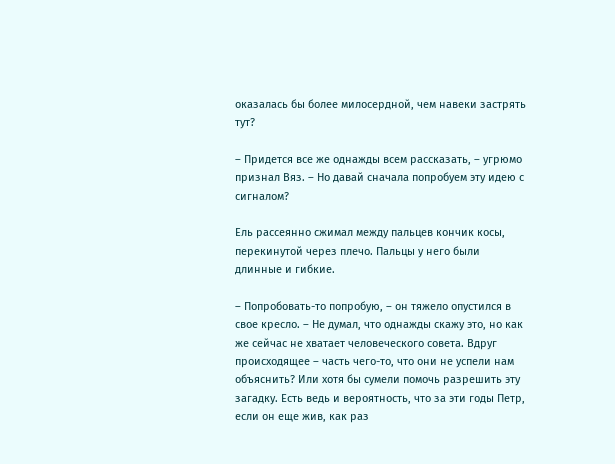оказалась бы более милосердной, чем навеки застрять тут?

– Придется все же однажды всем рассказать, – угрюмо признал Вяз. – Но давай сначала попробуем эту идею с сигналом?

Ель рассеянно сжимал между пальцев кончик косы, перекинутой через плечо. Пальцы у него были длинные и гибкие.

– Попробовать-то попробую, – он тяжело опустился в свое кресло. – Не думал, что однажды скажу это, но как же сейчас не хватает человеческого совета. Вдруг происходящее – часть чего-то, что они не успели нам объяснить? Или хотя бы сумели помочь разрешить эту загадку. Есть ведь и вероятность, что за эти годы Петр, если он еще жив, как раз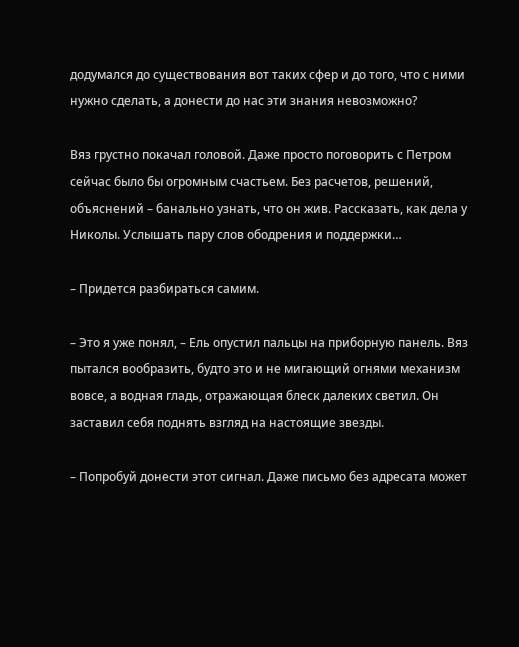додумался до существования вот таких сфер и до того, что с ними нужно сделать, а донести до нас эти знания невозможно?

Вяз грустно покачал головой. Даже просто поговорить с Петром сейчас было бы огромным счастьем. Без расчетов, решений, объяснений – банально узнать, что он жив. Рассказать, как дела у Николы. Услышать пару слов ободрения и поддержки…

– Придется разбираться самим.

– Это я уже понял, – Ель опустил пальцы на приборную панель. Вяз пытался вообразить, будто это и не мигающий огнями механизм вовсе, а водная гладь, отражающая блеск далеких светил. Он заставил себя поднять взгляд на настоящие звезды.

– Попробуй донести этот сигнал. Даже письмо без адресата может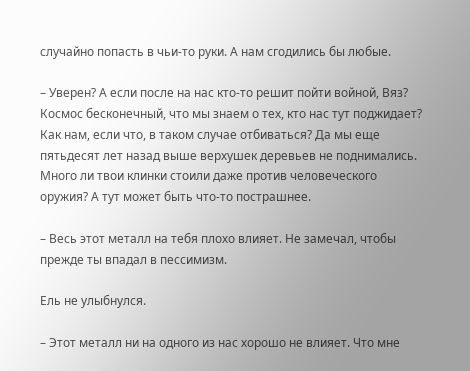случайно попасть в чьи-то руки. А нам сгодились бы любые.

– Уверен? А если после на нас кто-то решит пойти войной, Вяз? Космос бесконечный, что мы знаем о тех, кто нас тут поджидает? Как нам, если что, в таком случае отбиваться? Да мы еще пятьдесят лет назад выше верхушек деревьев не поднимались. Много ли твои клинки стоили даже против человеческого оружия? А тут может быть что-то пострашнее.

– Весь этот металл на тебя плохо влияет. Не замечал, чтобы прежде ты впадал в пессимизм.

Ель не улыбнулся.

– Этот металл ни на одного из нас хорошо не влияет. Что мне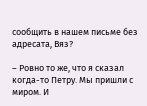сообщить в нашем письме без адресата, Вяз?

– Ровно то же, что я сказал когда-то Петру. Мы пришли с миром. И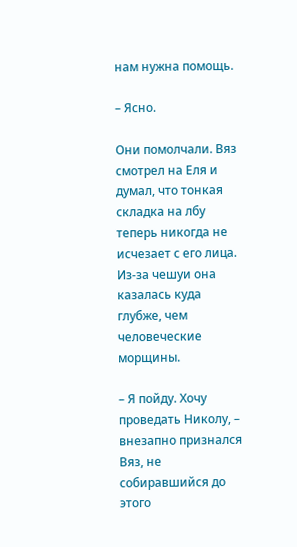нам нужна помощь.

– Ясно.

Они помолчали. Вяз смотрел на Еля и думал, что тонкая складка на лбу теперь никогда не исчезает с его лица. Из-за чешуи она казалась куда глубже, чем человеческие морщины.

– Я пойду. Хочу проведать Николу, – внезапно признался Вяз, не собиравшийся до этого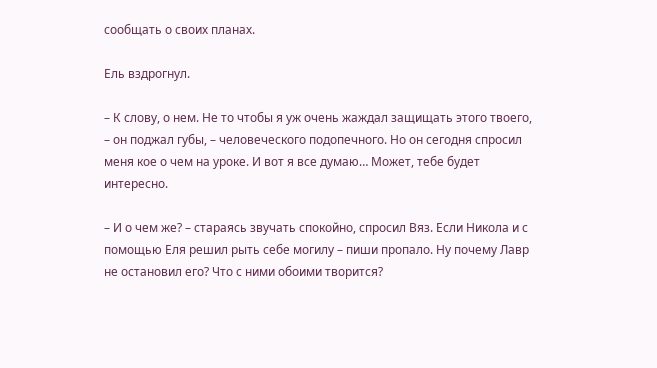сообщать о своих планах.

Ель вздрогнул.

– К слову, о нем. Не то чтобы я уж очень жаждал защищать этого твоего, – он поджал губы, – человеческого подопечного. Но он сегодня спросил меня кое о чем на уроке. И вот я все думаю… Может, тебе будет интересно.

– И о чем же? – стараясь звучать спокойно, спросил Вяз. Если Никола и с помощью Еля решил рыть себе могилу – пиши пропало. Ну почему Лавр не остановил его? Что с ними обоими творится?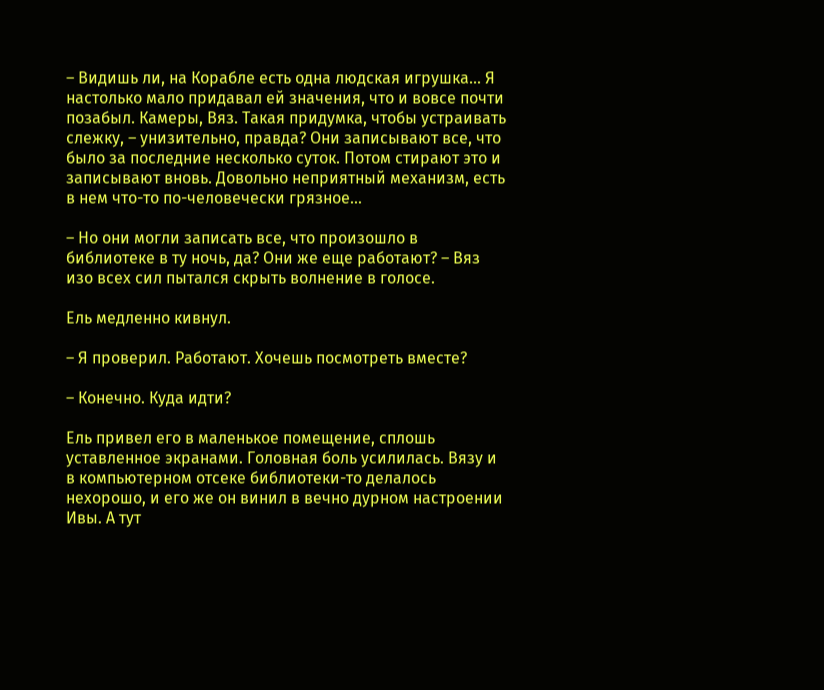– Видишь ли, на Корабле есть одна людская игрушка… Я настолько мало придавал ей значения, что и вовсе почти позабыл. Камеры, Вяз. Такая придумка, чтобы устраивать слежку, – унизительно, правда? Они записывают все, что было за последние несколько суток. Потом стирают это и записывают вновь. Довольно неприятный механизм, есть в нем что-то по-человечески грязное…

– Но они могли записать все, что произошло в библиотеке в ту ночь, да? Они же еще работают? – Вяз изо всех сил пытался скрыть волнение в голосе.

Ель медленно кивнул.

– Я проверил. Работают. Хочешь посмотреть вместе?

– Конечно. Куда идти?

Ель привел его в маленькое помещение, сплошь уставленное экранами. Головная боль усилилась. Вязу и в компьютерном отсеке библиотеки-то делалось нехорошо, и его же он винил в вечно дурном настроении Ивы. А тут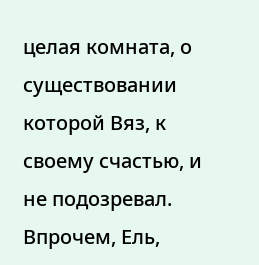целая комната, о существовании которой Вяз, к своему счастью, и не подозревал. Впрочем, Ель,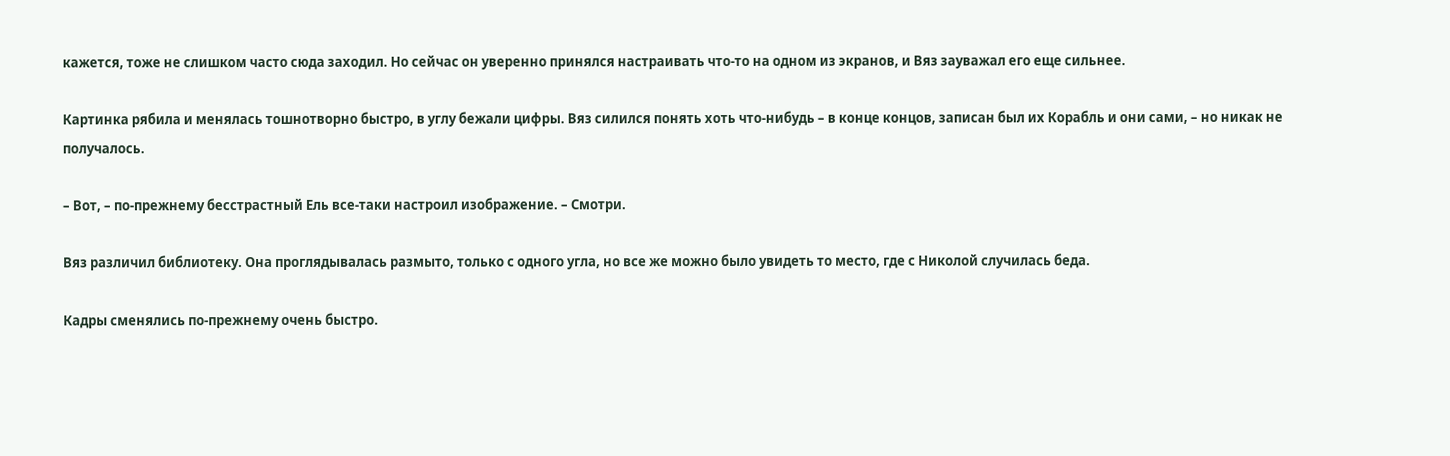кажется, тоже не слишком часто сюда заходил. Но сейчас он уверенно принялся настраивать что-то на одном из экранов, и Вяз зауважал его еще сильнее.

Картинка рябила и менялась тошнотворно быстро, в углу бежали цифры. Вяз силился понять хоть что-нибудь – в конце концов, записан был их Корабль и они сами, – но никак не получалось.

– Вот, – по-прежнему бесстрастный Ель все-таки настроил изображение. – Смотри.

Вяз различил библиотеку. Она проглядывалась размыто, только с одного угла, но все же можно было увидеть то место, где с Николой случилась беда.

Кадры сменялись по-прежнему очень быстро.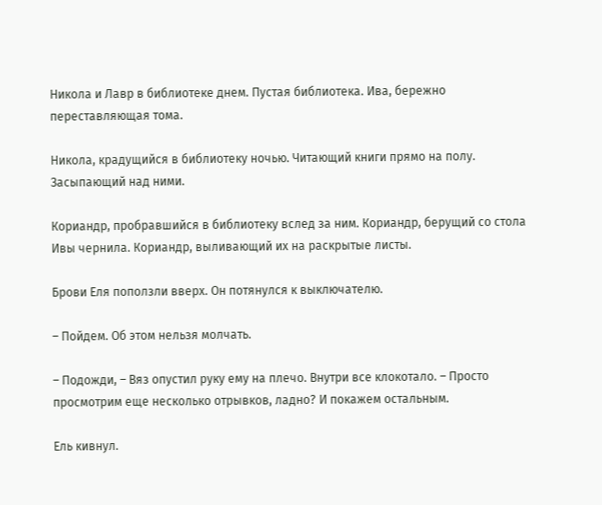Никола и Лавр в библиотеке днем. Пустая библиотека. Ива, бережно переставляющая тома.

Никола, крадущийся в библиотеку ночью. Читающий книги прямо на полу. Засыпающий над ними.

Кориандр, пробравшийся в библиотеку вслед за ним. Кориандр, берущий со стола Ивы чернила. Кориандр, выливающий их на раскрытые листы.

Брови Еля поползли вверх. Он потянулся к выключателю.

– Пойдем. Об этом нельзя молчать.

– Подожди, – Вяз опустил руку ему на плечо. Внутри все клокотало. – Просто просмотрим еще несколько отрывков, ладно? И покажем остальным.

Ель кивнул.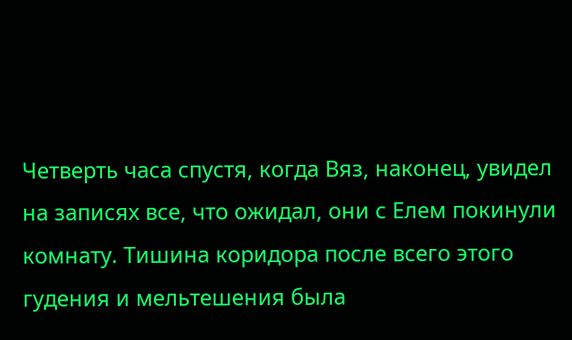Четверть часа спустя, когда Вяз, наконец, увидел на записях все, что ожидал, они с Елем покинули комнату. Тишина коридора после всего этого гудения и мельтешения была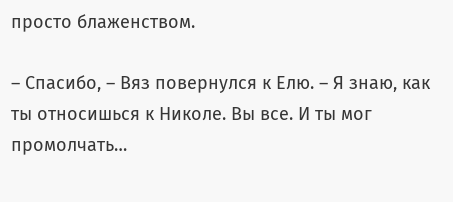просто блаженством.

– Спасибо, – Вяз повернулся к Елю. – Я знаю, как ты относишься к Николе. Вы все. И ты мог промолчать…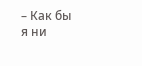– Как бы я ни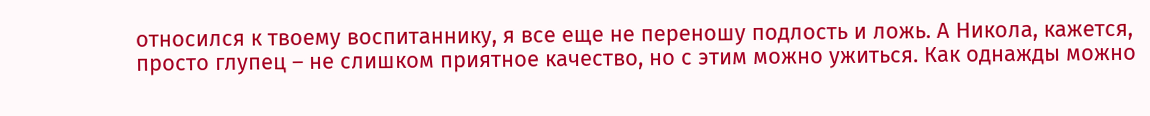относился к твоему воспитаннику, я все еще не переношу подлость и ложь. А Никола, кажется, просто глупец – не слишком приятное качество, но с этим можно ужиться. Как однажды можно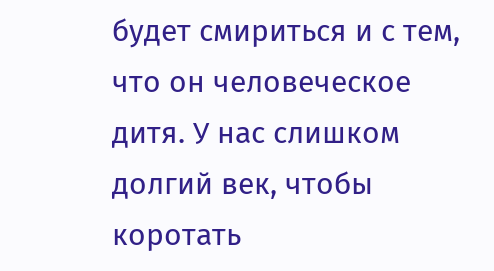будет смириться и с тем, что он человеческое дитя. У нас слишком долгий век, чтобы коротать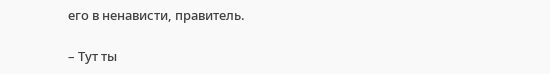его в ненависти, правитель.

– Тут ты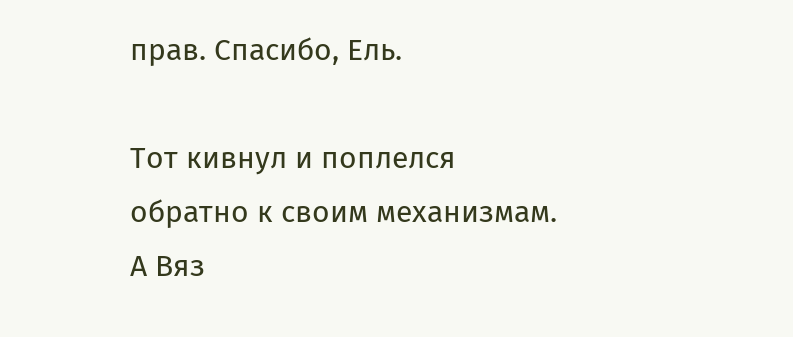прав. Спасибо, Ель.

Тот кивнул и поплелся обратно к своим механизмам. А Вяз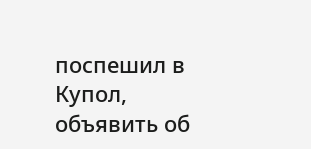поспешил в Купол, объявить об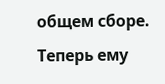общем сборе. Теперь ему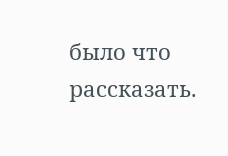было что рассказать.